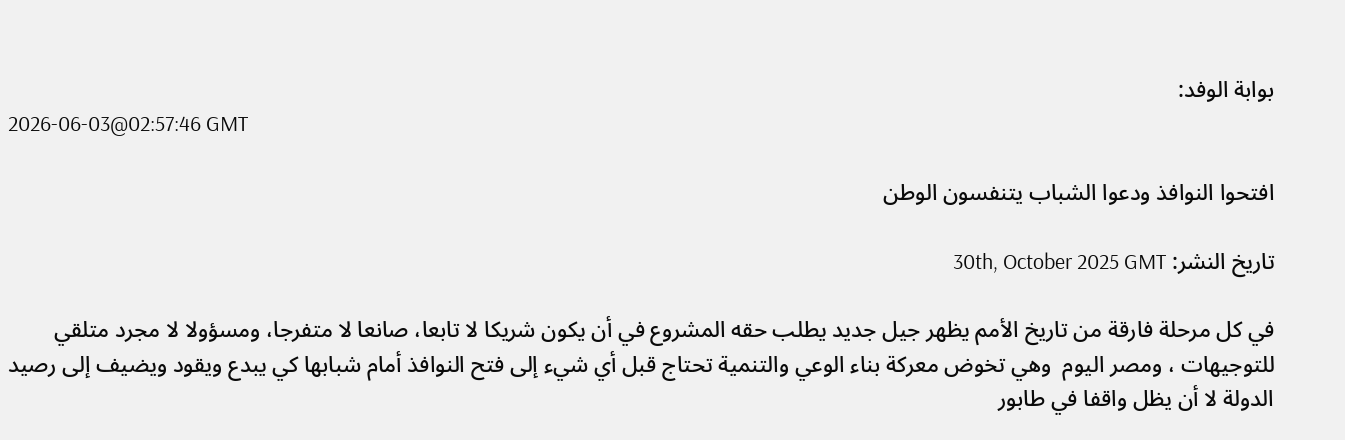بوابة الوفد:
2026-06-03@02:57:46 GMT

افتحوا النوافذ ودعوا الشباب يتنفسون الوطن

تاريخ النشر: 30th, October 2025 GMT

في كل مرحلة فارقة من تاريخ الأمم يظهر جيل جديد يطلب حقه المشروع في أن يكون شريكا لا تابعا، صانعا لا متفرجا، ومسؤولا لا مجرد متلقي للتوجيهات ، ومصر اليوم  وهي تخوض معركة بناء الوعي والتنمية تحتاج قبل أي شيء إلى فتح النوافذ أمام شبابها كي يبدع ويقود ويضيف إلى رصيد الدولة لا أن يظل واقفا في طابور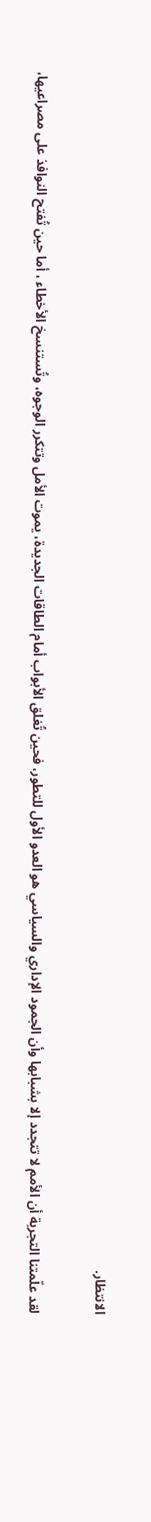الانتظار.

لقد علّمتنا التجربة أن الأمم لا تتجدد إلا بشبابها وأن الجمود الإداري والسياسي هو العدو الأول للتطور، فحين تُغلق الأبواب أمام الطاقات الجديدة، يموت الأمل وتتكرر الوجوه، وتُستنسخ الأخطاء ، أما حين تُفتح النوافذ على مصراعيها،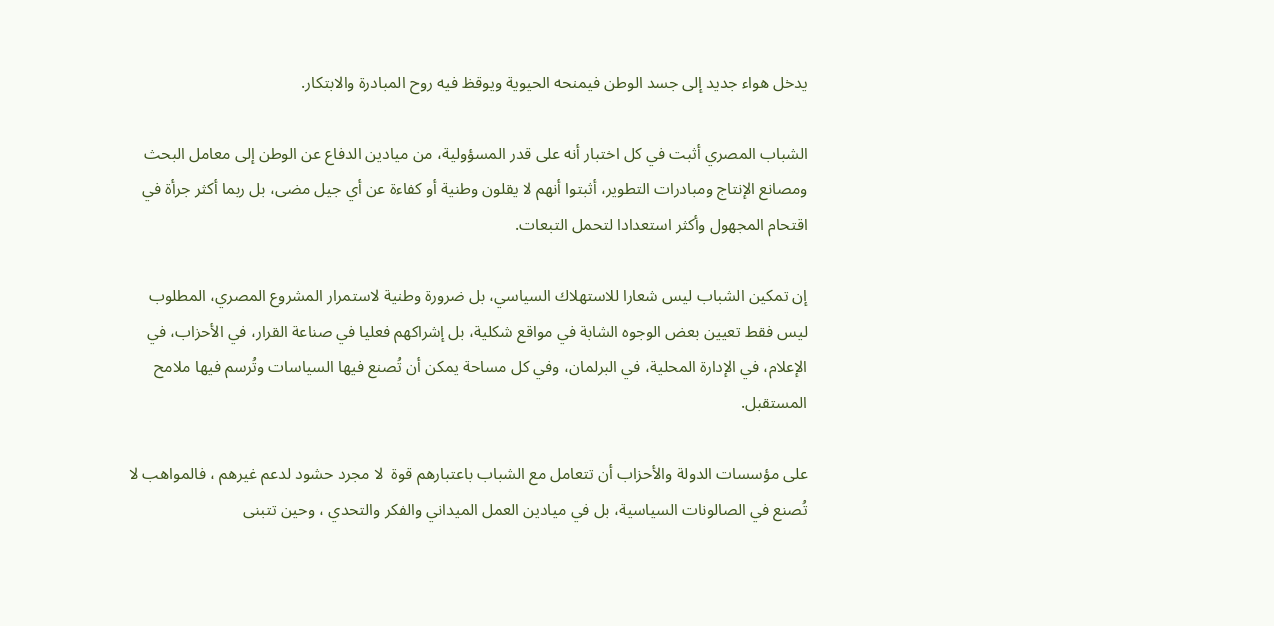يدخل هواء جديد إلى جسد الوطن فيمنحه الحيوية ويوقظ فيه روح المبادرة والابتكار.

الشباب المصري أثبت في كل اختبار أنه على قدر المسؤولية، من ميادين الدفاع عن الوطن إلى معامل البحث ومصانع الإنتاج ومبادرات التطوير، أثبتوا أنهم لا يقلون وطنية أو كفاءة عن أي جيل مضى، بل ربما أكثر جرأة في اقتحام المجهول وأكثر استعدادا لتحمل التبعات.

إن تمكين الشباب ليس شعارا للاستهلاك السياسي، بل ضرورة وطنية لاستمرار المشروع المصري، المطلوب ليس فقط تعيين بعض الوجوه الشابة في مواقع شكلية، بل إشراكهم فعليا في صناعة القرار، في الأحزاب، في الإعلام، في الإدارة المحلية، في البرلمان، وفي كل مساحة يمكن أن تُصنع فيها السياسات وتُرسم فيها ملامح المستقبل.

على مؤسسات الدولة والأحزاب أن تتعامل مع الشباب باعتبارهم قوة  لا مجرد حشود لدعم غيرهم ، فالمواهب لا تُصنع في الصالونات السياسية، بل في ميادين العمل الميداني والفكر والتحدي ، وحين تتبنى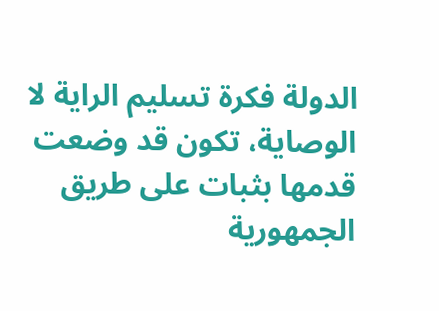الدولة فكرة تسليم الراية لا الوصاية، تكون قد وضعت قدمها بثبات على طريق الجمهورية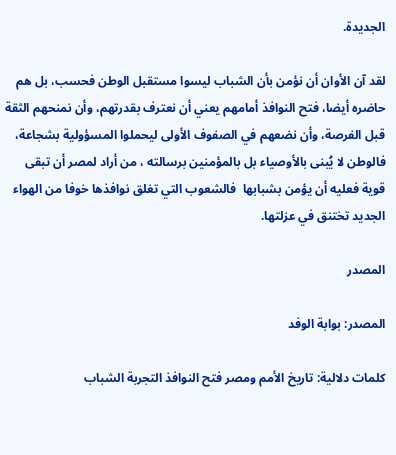الجديدة.

لقد آن الأوان أن نؤمن بأن الشباب ليسوا مستقبل الوطن فحسب، بل هم حاضره أيضا، فتح النوافذ أمامهم يعني أن نعترف بقدرتهم، وأن نمنحهم الثقة قبل الفرصة، وأن نضعهم في الصفوف الأولى ليحملوا المسؤولية بشجاعة، فالوطن لا يُبنى بالأوصياء بل بالمؤمنين برسالته ، من أراد لمصر أن تبقى قوية فعليه أن يؤمن بشبابها  فالشعوب التي تغلق نوافذها خوفا من الهواء الجديد تختنق في عزلتها.

المصدر

المصدر: بوابة الوفد

كلمات دلالية: تاريخ الأمم ومصر فتح النوافذ التجربة الشباب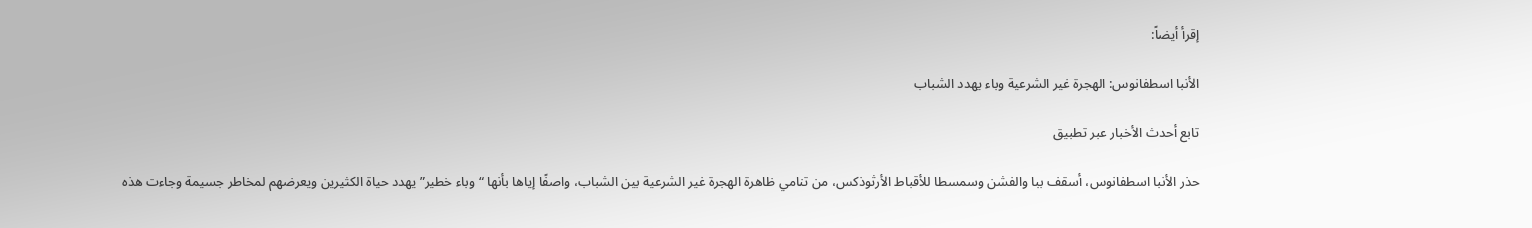إقرأ أيضاً:

الأنبا اسطفانوس: الهجرة غير الشرعية وباء يهدد الشباب

تابع أحدث الأخبار عبر تطبيق

حذر الأنبا اسطفانوس، أسقف ببا والفشن وسمسطا للأقباط الأرثوذكس، من تنامي ظاهرة الهجرة غير الشرعية بين الشباب، واصفًا إياها بأنها “وباء خطير” يهدد حياة الكثيرين ويعرضهم لمخاطر جسيمة وجاءت هذه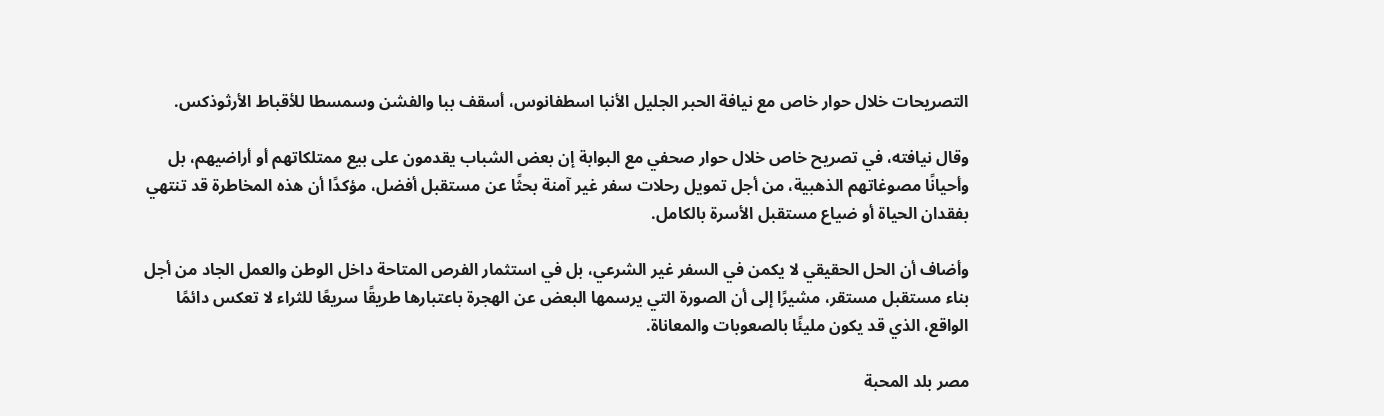التصريحات خلال حوار خاص مع نيافة الحبر الجليل الأنبا اسطفانوس، أسقف ببا والفشن وسمسطا للأقباط الأرثوذكس.

وقال نيافته، في تصريح خاص خلال حوار صحفي مع البوابة إن بعض الشباب يقدمون على بيع ممتلكاتهم أو أراضيهم، بل وأحيانًا مصوغاتهم الذهبية، من أجل تمويل رحلات سفر غير آمنة بحثًا عن مستقبل أفضل، مؤكدًا أن هذه المخاطرة قد تنتهي بفقدان الحياة أو ضياع مستقبل الأسرة بالكامل.

وأضاف أن الحل الحقيقي لا يكمن في السفر غير الشرعي، بل في استثمار الفرص المتاحة داخل الوطن والعمل الجاد من أجل بناء مستقبل مستقر، مشيرًا إلى أن الصورة التي يرسمها البعض عن الهجرة باعتبارها طريقًا سريعًا للثراء لا تعكس دائمًا الواقع، الذي قد يكون مليئًا بالصعوبات والمعاناة.

مصر بلد المحبة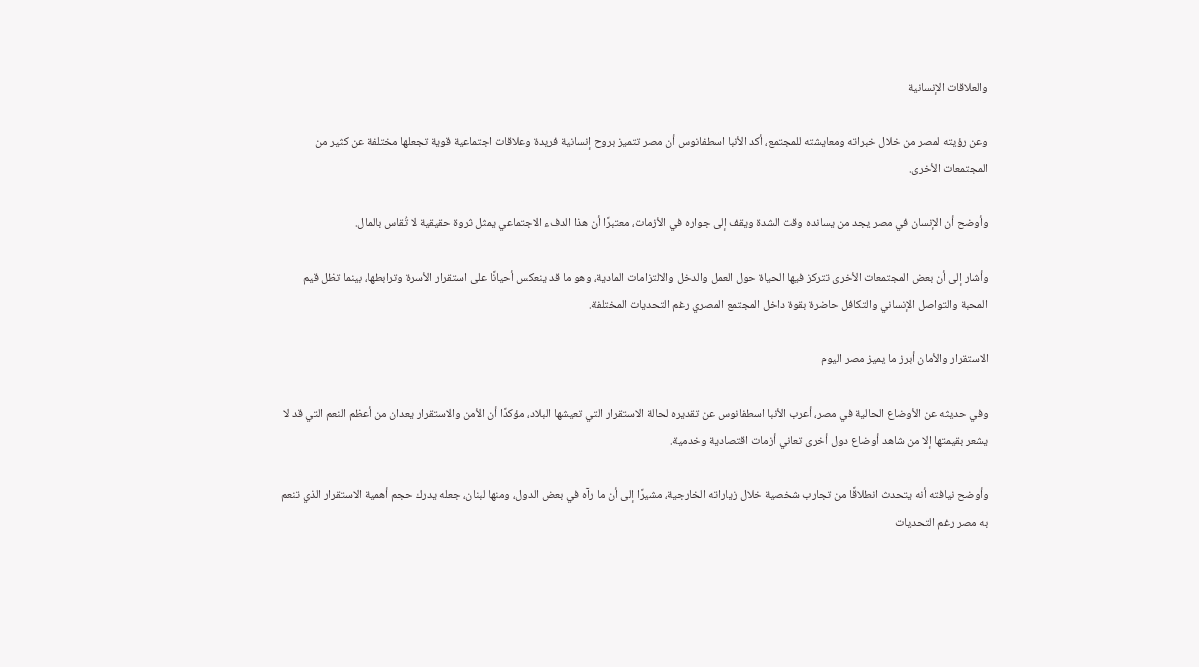والعلاقات الإنسانية

وعن رؤيته لمصر من خلال خبراته ومعايشته للمجتمع، أكد الأنبا اسطفانوس أن مصر تتميز بروح إنسانية فريدة وعلاقات اجتماعية قوية تجعلها مختلفة عن كثير من المجتمعات الأخرى.

وأوضح أن الإنسان في مصر يجد من يسانده وقت الشدة ويقف إلى جواره في الأزمات، معتبرًا أن هذا الدفء الاجتماعي يمثل ثروة حقيقية لا تُقاس بالمال.

وأشار إلى أن بعض المجتمعات الأخرى تتركز فيها الحياة حول العمل والدخل والالتزامات المادية، وهو ما قد ينعكس أحيانًا على استقرار الأسرة وترابطها، بينما تظل قيم المحبة والتواصل الإنساني والتكافل حاضرة بقوة داخل المجتمع المصري رغم التحديات المختلفة.

الاستقرار والأمان أبرز ما يميز مصر اليوم

وفي حديثه عن الأوضاع الحالية في مصر، أعرب الأنبا اسطفانوس عن تقديره لحالة الاستقرار التي تعيشها البلاد، مؤكدًا أن الأمن والاستقرار يعدان من أعظم النعم التي قد لا يشعر بقيمتها إلا من شاهد أوضاع دول أخرى تعاني أزمات اقتصادية وخدمية.

وأوضح نيافته أنه يتحدث انطلاقًا من تجارب شخصية خلال زياراته الخارجية، مشيرًا إلى أن ما رآه في بعض الدول، ومنها لبنان، جعله يدرك حجم أهمية الاستقرار الذي تنعم به مصر رغم التحديات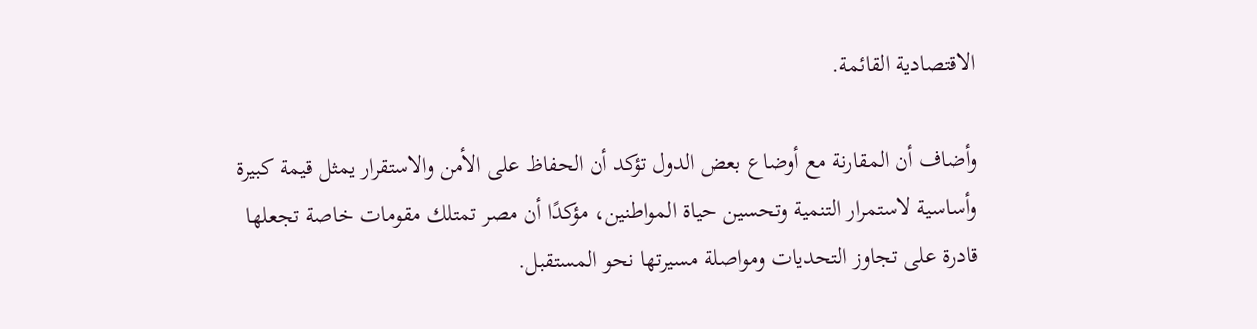الاقتصادية القائمة.

وأضاف أن المقارنة مع أوضاع بعض الدول تؤكد أن الحفاظ على الأمن والاستقرار يمثل قيمة كبيرة وأساسية لاستمرار التنمية وتحسين حياة المواطنين، مؤكدًا أن مصر تمتلك مقومات خاصة تجعلها قادرة على تجاوز التحديات ومواصلة مسيرتها نحو المستقبل.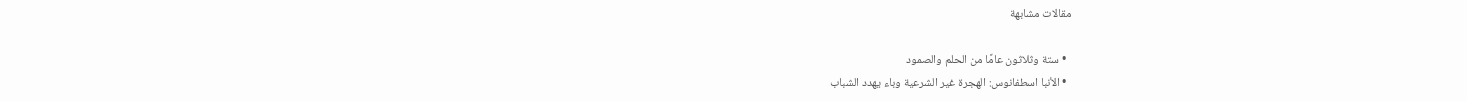مقالات مشابهة

  • ستة وثلاثون عامًا من الحلم والصمود
  • الأنبا اسطفانوس: الهجرة غير الشرعية وباء يهدد الشباب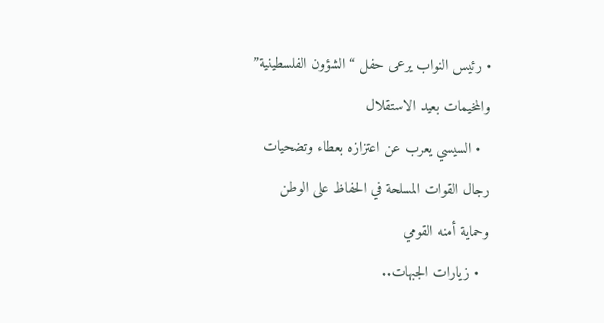• رئيس النواب يرعى حفل “الشؤون الفلسطينية” والمخيمات بعيد الاستقلال
  • السيسي يعرب عن اعتزازه بعطاء وتضحيات رجال القوات المسلحة في الحفاظ على الوطن وحماية أمنه القومي
  • زيارات الجبهات..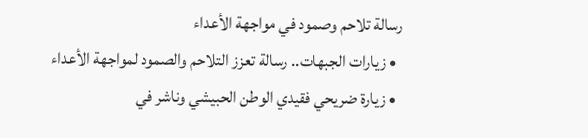رسالة تلاحم وصمود في مواجهة الأعداء
  • زيارات الجبهات.. رسالة تعزز التلاحم والصمود لمواجهة الأعداء
  • زيارة ضريحي فقيدي الوطن الحبيشي وناشر في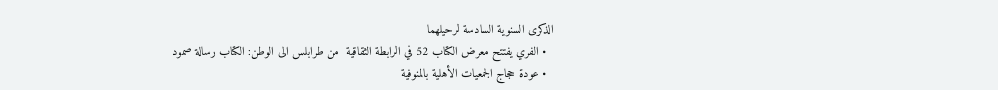الذكرى السنوية السادسة لرحيلهما
  • الفري يفتتح معرض الكتاب 52 في الرابطة الثقاقية  من طرابلس الى الوطن: الكتاب رسالة صمود
  • عودة حجاج الجمعيات الأهلية بالمنوفية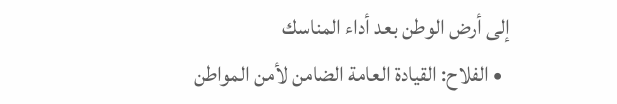إلى أرض الوطن بعد أداء المناسك
  • الفلاح: القيادة العامة الضامن لأمن المواطن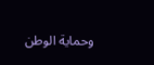وحماية الوطن